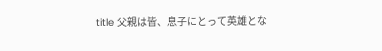title 父親は皆、息子にとって英雄とな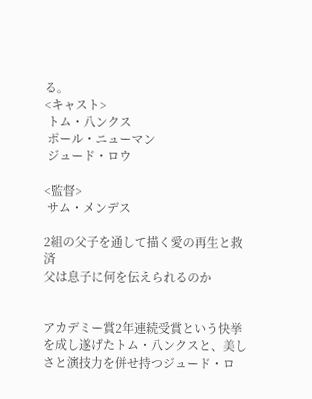る。
<キャスト>
 トム・八ンクス
 ポール・ニューマン
 ジュード・ロウ

<監督>
 サム・メンデス

2組の父子を通して描く愛の再生と救済
父は息子に何を伝えられるのか


アカデミー賞2年連続受賞という快挙を成し遂げたトム・八ンクスと、美しさと演技力を併せ持つジュード・ロ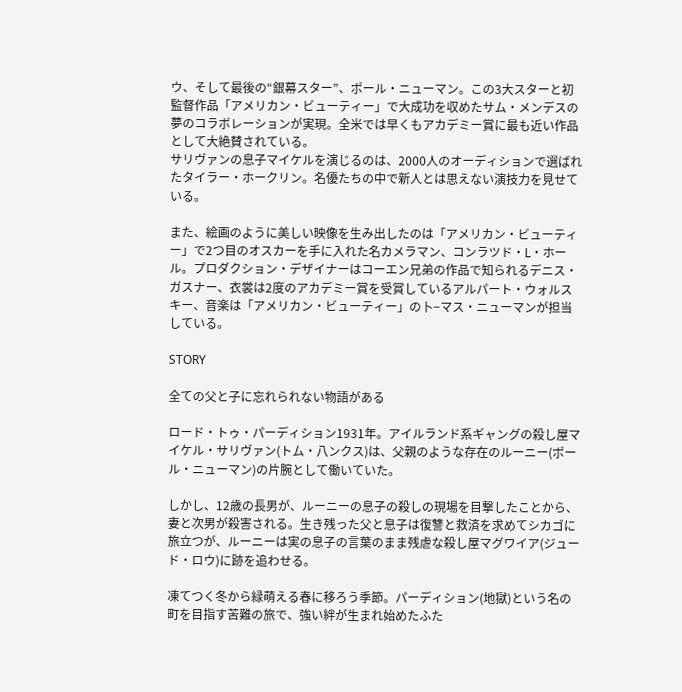ウ、そして最後の“銀幕スター”、ポール・ニューマン。この3大スターと初監督作品「アメリカン・ビューティー」で大成功を収めたサム・メンデスの夢のコラボレーションが実現。全米では早くもアカデミー賞に最も近い作品として大絶賛されている。
サリヴァンの息子マイケルを演じるのは、2000人のオーディションで選ばれたタイラー・ホークリン。名優たちの中で新人とは思えない演技力を見せている。

また、絵画のように美しい映像を生み出したのは「アメリカン・ビューティー」で2つ目のオスカーを手に入れた名カメラマン、コンラツド・L・ホール。プロダクション・デザイナーはコーエン兄弟の作品で知られるデニス・ガスナー、衣裳は2度のアカデミー賞を受賞しているアルパート・ウォルスキー、音楽は「アメリカン・ビューティー」の卜−マス・ニューマンが担当している。

STORY

全ての父と子に忘れられない物語がある

ロード・トゥ・パーディション1931年。アイルランド系ギャングの殺し屋マイケル・サリヴァン(トム・八ンクス)は、父親のような存在のルーニー(ポール・ニューマン)の片腕として働いていた。

しかし、12歳の長男が、ルーニーの息子の殺しの現場を目撃したことから、妻と次男が殺害される。生き残った父と息子は復讐と救済を求めてシカゴに旅立つが、ルーニーは実の息子の言葉のまま残虐な殺し屋マグワイア(ジュード・ロウ)に跡を追わせる。

凍てつく冬から緑萌える春に移ろう季節。パーディション(地獄)という名の町を目指す苦難の旅で、強い絆が生まれ始めたふた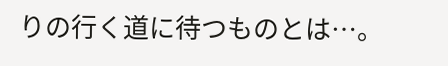りの行く道に待つものとは…。